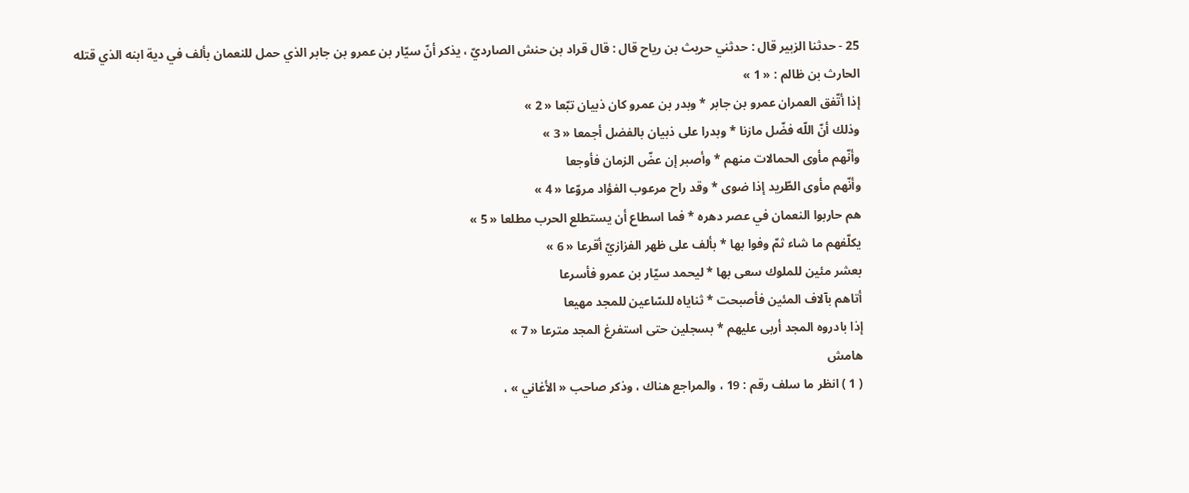25 - حدثنا الزبير قال : حدثني حريث بن رياح قال : قال قراد بن حنش الصارديّ ، يذكر أنّ سيّار بن عمرو بن جابر الذي حمل للنعمان بألف في دية ابنه الذي قتله الحارث بن ظالم : « 1 »
إذا أتّفق العمران عمرو بن جابر * وبدر بن عمرو كان ذبيان تبّعا « 2 »
وذلك أنّ اللّه فضّل مازنا * وبدرا على ذبيان بالفضل أجمعا « 3 »
وأنّهم مأوى الحمالات منهم * وأصبر إن عضّ الزمان فأوجعا
وأنّهم مأوى الطّريد إذا ضوى * وقد راح مرعوب الفؤاد مروّعا « 4 »
هم حاربوا النعمان في عصر دهره * فما اسطاع أن يستطلع الحرب مطلعا « 5 »
يكلّفهم ما شاء ثمّ وفوا بها * بألف على ظهر الفزازيّ أقرعا « 6 »
بعشر مئين للملوك سعى بها * ليحمد سيّار بن عمرو فأسرعا
أتاهم بآلاف المئين فأصبحت * ثناياه للسّاعين للمجد مهيعا
إذا بادروه المجد أربى عليهم * بسجلين حتى استفرغ المجد مترعا « 7 »
هامش
( 1 ) انظر ما سلف رقم : 19 ، والمراجع هناك ، وذكر صاحب « الأغاني » ،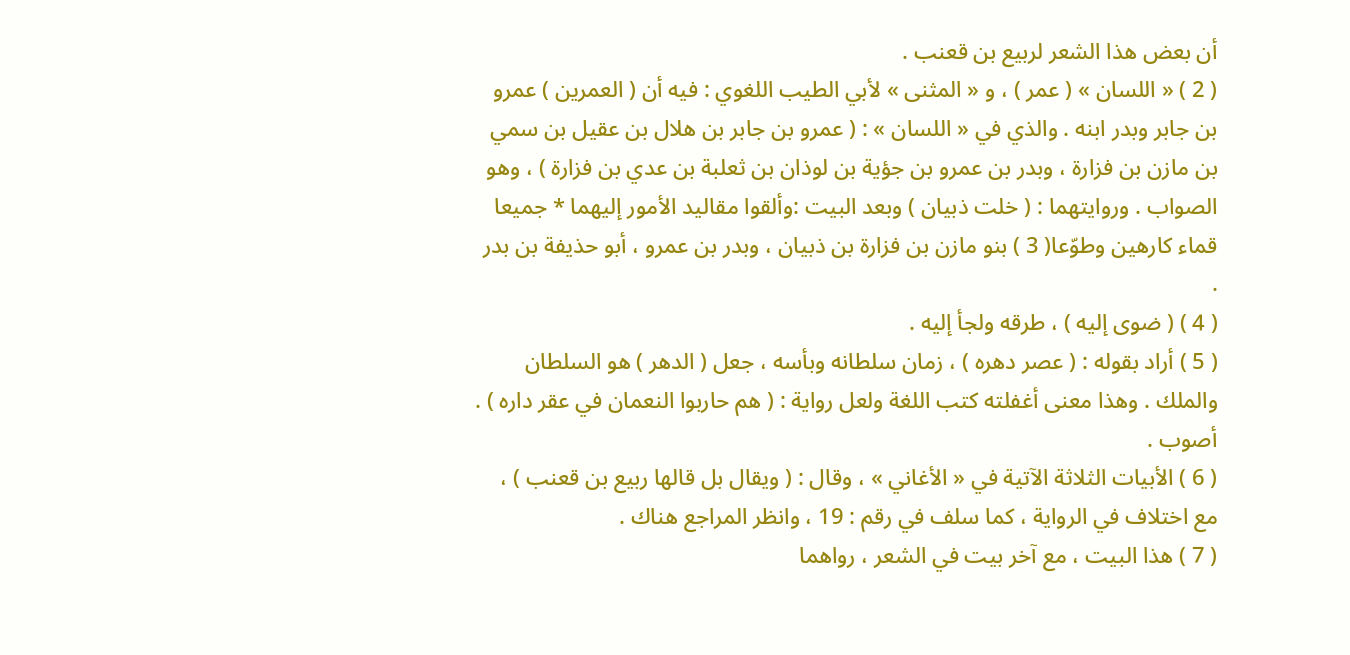أن بعض هذا الشعر لربيع بن قعنب .
( 2 ) « اللسان » ( عمر ) ، و « المثنى » لأبي الطيب اللغوي : فيه أن ( العمرين ) عمرو بن جابر وبدر ابنه . والذي في « اللسان » : ( عمرو بن جابر بن هلال بن عقيل بن سمي بن مازن بن فزارة ، وبدر بن عمرو بن جؤية بن لوذان بن ثعلبة بن عدي بن فزارة ) ، وهو الصواب . وروايتهما : ( خلت ذبيان ) وبعد البيت :وألقوا مقاليد الأمور إليهما * جميعا قماء كارهين وطوّعا( 3 ) بنو مازن بن فزارة بن ذبيان ، وبدر بن عمرو ، أبو حذيفة بن بدر .
( 4 ) ( ضوى إليه ) ، طرقه ولجأ إليه .
( 5 ) أراد بقوله : ( عصر دهره ) ، زمان سلطانه وبأسه ، جعل ( الدهر ) هو السلطان والملك . وهذا معنى أغفلته كتب اللغة ولعل رواية : ( هم حاربوا النعمان في عقر داره ) . أصوب .
( 6 ) الأبيات الثلاثة الآتية في « الأغاني » ، وقال : ( ويقال بل قالها ربيع بن قعنب ) ، مع اختلاف في الرواية ، كما سلف في رقم : 19 ، وانظر المراجع هناك .
( 7 ) هذا البيت ، مع آخر بيت في الشعر ، رواهما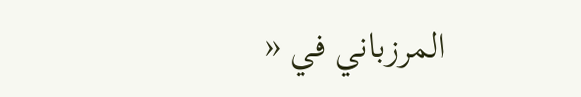المرزباني في «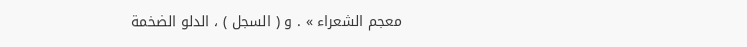معجم الشعراء » . و ( السجل ) ، الدلو الضخمة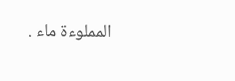المملوءة ماء .